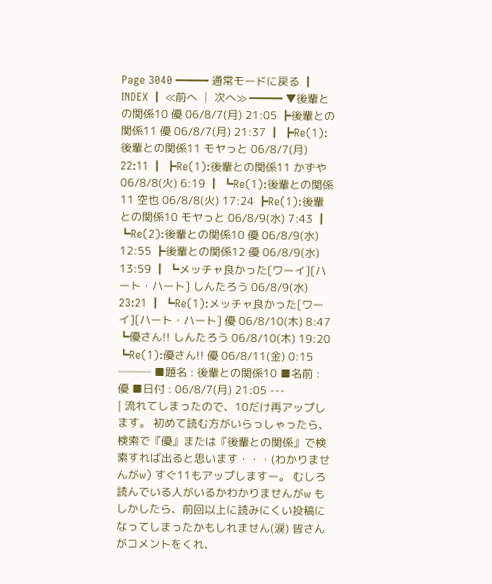Page 3040 ━━━ 通常モードに戻る ┃ INDEX ┃ ≪前へ │ 次へ≫ ━━━ ▼後輩との関係10 優 06/8/7(月) 21:05 ┣後輩との関係11 優 06/8/7(月) 21:37 ┃ ┣Re(1):後輩との関係11 モヤっと 06/8/7(月) 22:11 ┃ ┣Re(1):後輩との関係11 かずや 06/8/8(火) 6:19 ┃ ┗Re(1):後輩との関係11 空也 06/8/8(火) 17:24 ┣Re(1):後輩との関係10 モヤっと 06/8/9(水) 7:43 ┃ ┗Re(2):後輩との関係10 優 06/8/9(水) 12:55 ┣後輩との関係12 優 06/8/9(水) 13:59 ┃ ┗メッチャ良かった[ワーイ][ハート・ハート] しんたろう 06/8/9(水) 23:21 ┃ ┗Re(1):メッチャ良かった[ワーイ][ハート・ハート] 優 06/8/10(木) 8:47 ┗優さん!! しんたろう 06/8/10(木) 19:20 ┗Re(1):優さん!! 優 06/8/11(金) 0:15 ─── ■題名 : 後輩との関係10 ■名前 : 優 ■日付 : 06/8/7(月) 21:05 ---
| 流れてしまったので、10だけ再アップします。 初めて読む方がいらっしゃったら、検索で『優』または『後輩との関係』で検索すれば出ると思います・・・(わかりませんがw) すぐ11もアップしますー。 むしろ読んでいる人がいるかわかりませんがw もしかしたら、前回以上に読みにくい投稿になってしまったかもしれません(涙) 皆さんがコメントをくれ、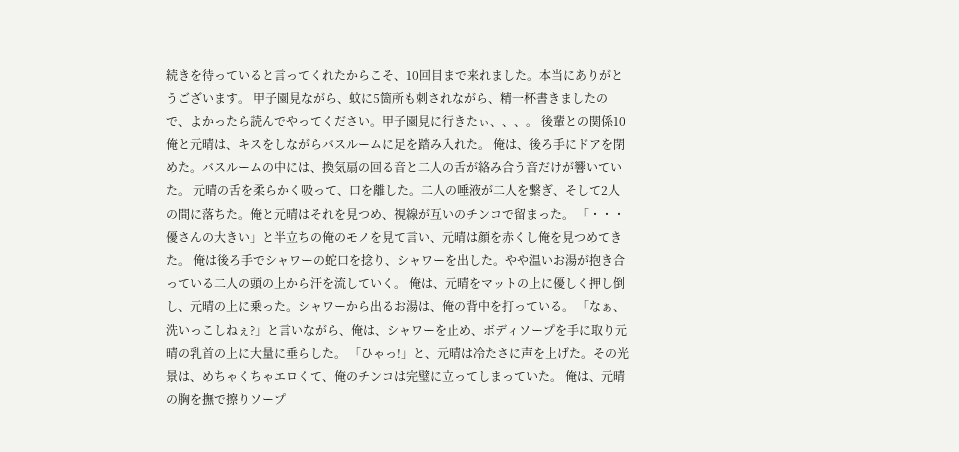続きを待っていると言ってくれたからこそ、10回目まで来れました。本当にありがとうございます。 甲子園見ながら、蚊に5箇所も刺されながら、精一杯書きましたので、よかったら読んでやってください。甲子園見に行きたぃ、、、。 後輩との関係10 俺と元晴は、キスをしながらバスルームに足を踏み入れた。 俺は、後ろ手にドアを閉めた。バスルームの中には、換気扇の回る音と二人の舌が絡み合う音だけが響いていた。 元晴の舌を柔らかく吸って、口を離した。二人の唾液が二人を繋ぎ、そして2人の間に落ちた。俺と元晴はそれを見つめ、視線が互いのチンコで留まった。 「・・・優さんの大きい」と半立ちの俺のモノを見て言い、元晴は顔を赤くし俺を見つめてきた。 俺は後ろ手でシャワーの蛇口を捻り、シャワーを出した。やや温いお湯が抱き合っている二人の頭の上から汗を流していく。 俺は、元晴をマットの上に優しく押し倒し、元晴の上に乗った。シャワーから出るお湯は、俺の背中を打っている。 「なぁ、洗いっこしねぇ?」と言いながら、俺は、シャワーを止め、ボディソープを手に取り元晴の乳首の上に大量に垂らした。 「ひゃっ!」と、元晴は冷たさに声を上げた。その光景は、めちゃくちゃエロくて、俺のチンコは完璧に立ってしまっていた。 俺は、元晴の胸を撫で擦りソープ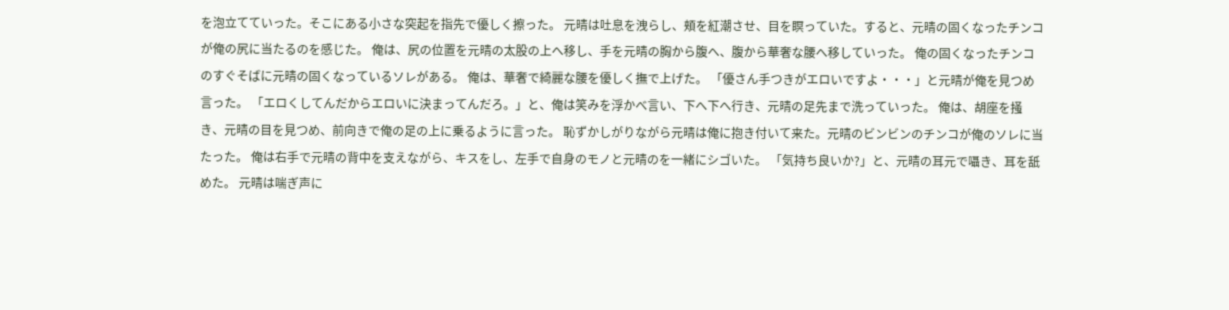を泡立てていった。そこにある小さな突起を指先で優しく擦った。 元晴は吐息を洩らし、頬を紅潮させ、目を瞑っていた。すると、元晴の固くなったチンコが俺の尻に当たるのを感じた。 俺は、尻の位置を元晴の太股の上へ移し、手を元晴の胸から腹へ、腹から華奢な腰へ移していった。 俺の固くなったチンコのすぐそばに元晴の固くなっているソレがある。 俺は、華奢で綺麗な腰を優しく撫で上げた。 「優さん手つきがエロいですよ・・・」と元晴が俺を見つめ言った。 「エロくしてんだからエロいに決まってんだろ。」と、俺は笑みを浮かべ言い、下へ下へ行き、元晴の足先まで洗っていった。 俺は、胡座を掻き、元晴の目を見つめ、前向きで俺の足の上に乗るように言った。 恥ずかしがりながら元晴は俺に抱き付いて来た。元晴のビンビンのチンコが俺のソレに当たった。 俺は右手で元晴の背中を支えながら、キスをし、左手で自身のモノと元晴のを一緒にシゴいた。 「気持ち良いか?」と、元晴の耳元で囁き、耳を舐めた。 元晴は喘ぎ声に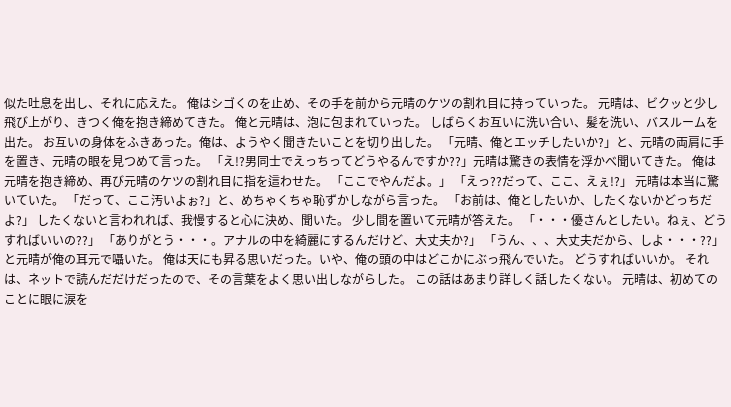似た吐息を出し、それに応えた。 俺はシゴくのを止め、その手を前から元晴のケツの割れ目に持っていった。 元晴は、ビクッと少し飛び上がり、きつく俺を抱き締めてきた。 俺と元晴は、泡に包まれていった。 しばらくお互いに洗い合い、髪を洗い、バスルームを出た。 お互いの身体をふきあった。俺は、ようやく聞きたいことを切り出した。 「元晴、俺とエッチしたいか?」と、元晴の両肩に手を置き、元晴の眼を見つめて言った。 「え!?男同士でえっちってどうやるんですか??」元晴は驚きの表情を浮かべ聞いてきた。 俺は元晴を抱き締め、再び元晴のケツの割れ目に指を這わせた。 「ここでやんだよ。」 「えっ??だって、ここ、えぇ!?」 元晴は本当に驚いていた。 「だって、ここ汚いよぉ?」と、めちゃくちゃ恥ずかしながら言った。 「お前は、俺としたいか、したくないかどっちだよ?」 したくないと言われれば、我慢すると心に決め、聞いた。 少し間を置いて元晴が答えた。 「・・・優さんとしたい。ねぇ、どうすればいいの??」 「ありがとう・・・。アナルの中を綺麗にするんだけど、大丈夫か?」 「うん、、、大丈夫だから、しよ・・・??」と元晴が俺の耳元で囁いた。 俺は天にも昇る思いだった。いや、俺の頭の中はどこかにぶっ飛んでいた。 どうすればいいか。 それは、ネットで読んだだけだったので、その言葉をよく思い出しながらした。 この話はあまり詳しく話したくない。 元晴は、初めてのことに眼に涙を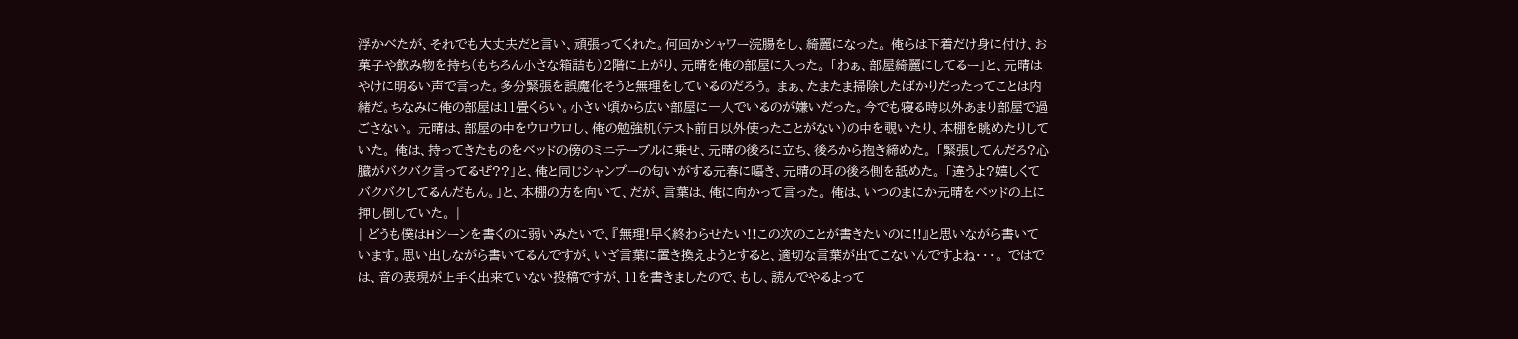浮かべたが、それでも大丈夫だと言い、頑張ってくれた。何回かシャワー浣腸をし、綺麗になった。 俺らは下着だけ身に付け、お菓子や飲み物を持ち(もちろん小さな箱詰も)2階に上がり、元晴を俺の部屋に入った。 「わぁ、部屋綺麗にしてるー」と、元晴はやけに明るい声で言った。多分緊張を誤魔化そうと無理をしているのだろう。 まぁ、たまたま掃除したばかりだったってことは内緒だ。ちなみに俺の部屋は11畳くらい。小さい頃から広い部屋に一人でいるのが嫌いだった。今でも寝る時以外あまり部屋で過ごさない。 元晴は、部屋の中をウロウロし、俺の勉強机(テスト前日以外使ったことがない)の中を覗いたり、本棚を眺めたりしていた。 俺は、持ってきたものをベッドの傍のミニテーブルに乗せ、元晴の後ろに立ち、後ろから抱き締めた。 「緊張してんだろ?心臓がバクバク言ってるぜ??」と、俺と同じシャンプーの匂いがする元春に囁き、元晴の耳の後ろ側を舐めた。 「違うよ?嬉しくてバクバクしてるんだもん。」と、本棚の方を向いて、だが、言葉は、俺に向かって言った。 俺は、いつのまにか元晴をベッドの上に押し倒していた。 |
| どうも僕はHシーンを書くのに弱いみたいで、『無理!早く終わらせたい!!この次のことが書きたいのに!!』と思いながら書いています。思い出しながら書いてるんですが、いざ言葉に置き換えようとすると、適切な言葉が出てこないんですよね・・・。 ではでは、音の表現が上手く出来ていない投稿ですが、11を書きましたので、もし、読んでやるよって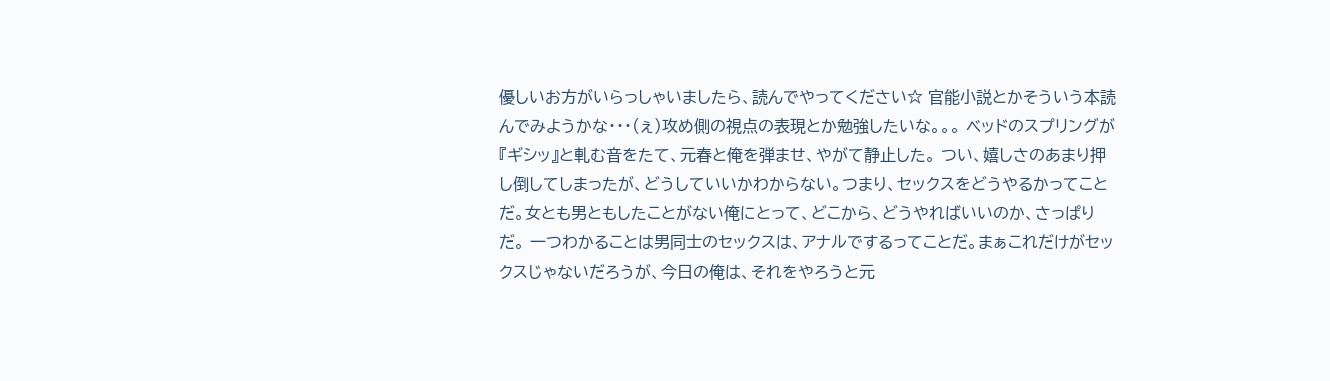優しいお方がいらっしゃいましたら、読んでやってください☆ 官能小説とかそういう本読んでみようかな・・・(ぇ)攻め側の視点の表現とか勉強したいな。。。 ベッドのスプリングが『ギシッ』と軋む音をたて、元春と俺を弾ませ、やがて静止した。 つい、嬉しさのあまり押し倒してしまったが、どうしていいかわからない。つまり、セックスをどうやるかってことだ。女とも男ともしたことがない俺にとって、どこから、どうやればいいのか、さっぱりだ。 一つわかることは男同士のセックスは、アナルでするってことだ。まぁこれだけがセックスじゃないだろうが、今日の俺は、それをやろうと元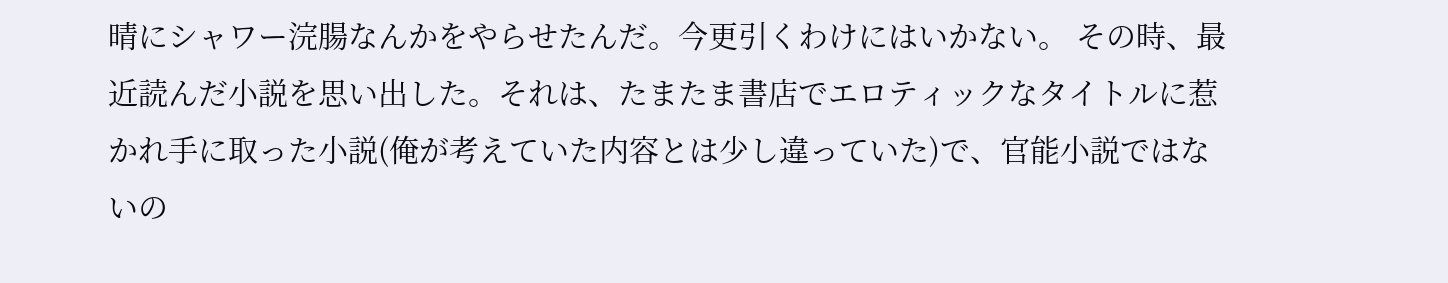晴にシャワー浣腸なんかをやらせたんだ。今更引くわけにはいかない。 その時、最近読んだ小説を思い出した。それは、たまたま書店でエロティックなタイトルに惹かれ手に取った小説(俺が考えていた内容とは少し違っていた)で、官能小説ではないの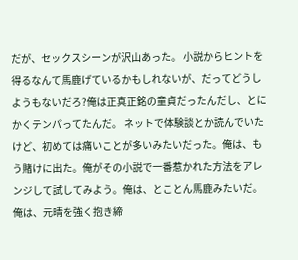だが、セックスシーンが沢山あった。 小説からヒントを得るなんて馬鹿げているかもしれないが、だってどうしようもないだろ?俺は正真正銘の童貞だったんだし、とにかくテンパってたんだ。 ネットで体験談とか読んでいたけど、初めては痛いことが多いみたいだった。俺は、もう賭けに出た。俺がその小説で一番惹かれた方法をアレンジして試してみよう。俺は、とことん馬鹿みたいだ。 俺は、元晴を強く抱き締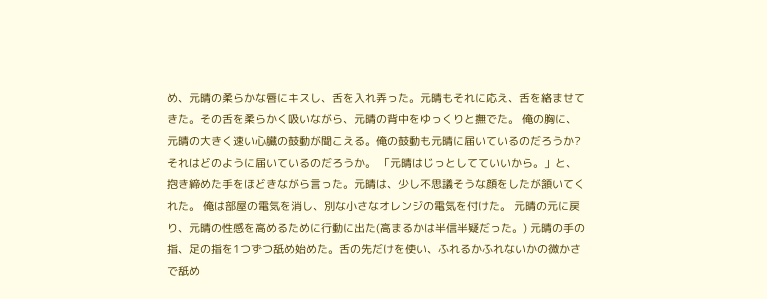め、元晴の柔らかな唇にキスし、舌を入れ弄った。元晴もそれに応え、舌を絡ませてきた。その舌を柔らかく吸いながら、元晴の背中をゆっくりと撫でた。 俺の胸に、元晴の大きく速い心臓の鼓動が聞こえる。俺の鼓動も元晴に届いているのだろうか?それはどのように届いているのだろうか。 「元晴はじっとしてていいから。」と、抱き締めた手をほどきながら言った。元晴は、少し不思議そうな顔をしたが頷いてくれた。 俺は部屋の電気を消し、別な小さなオレンジの電気を付けた。 元晴の元に戻り、元晴の性感を高めるために行動に出た(高まるかは半信半疑だった。) 元晴の手の指、足の指を1つずつ舐め始めた。舌の先だけを使い、ふれるかふれないかの微かさで舐め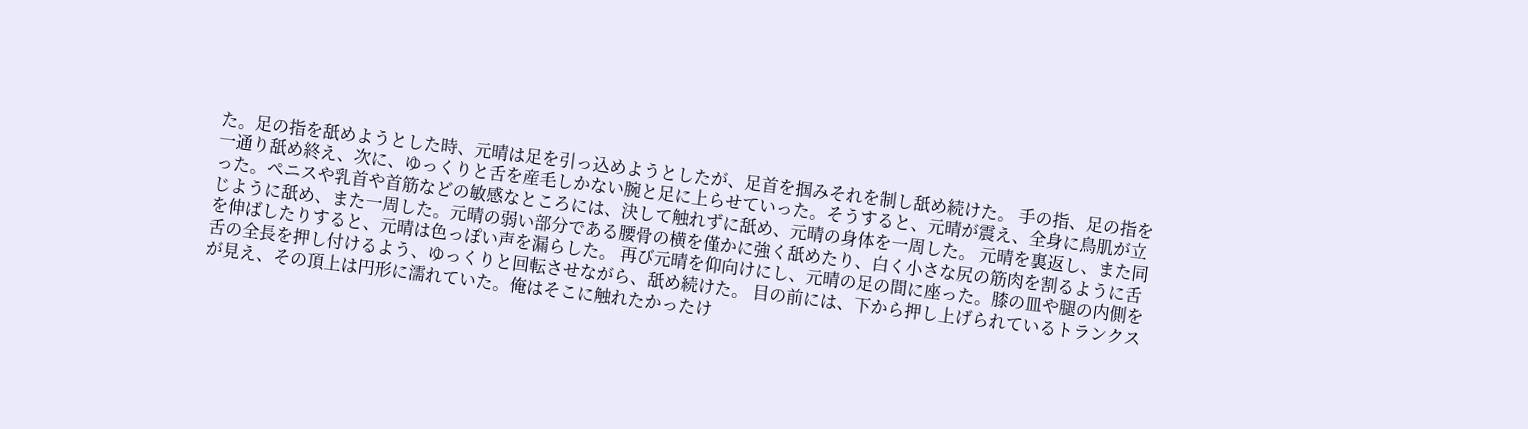た。足の指を舐めようとした時、元晴は足を引っ込めようとしたが、足首を掴みそれを制し舐め続けた。 手の指、足の指を一通り舐め終え、次に、ゆっくりと舌を産毛しかない腕と足に上らせていった。そうすると、元晴が震え、全身に鳥肌が立った。ペニスや乳首や首筋などの敏感なところには、決して触れずに舐め、元晴の身体を一周した。 元晴を裏返し、また同じように舐め、また一周した。元晴の弱い部分である腰骨の横を僅かに強く舐めたり、白く小さな尻の筋肉を割るように舌を伸ばしたりすると、元晴は色っぽい声を漏らした。 再び元晴を仰向けにし、元晴の足の間に座った。膝の皿や腿の内側を舌の全長を押し付けるよう、ゆっくりと回転させながら、舐め続けた。 目の前には、下から押し上げられているトランクスが見え、その頂上は円形に濡れていた。俺はそこに触れたかったけ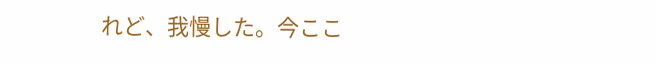れど、我慢した。今ここ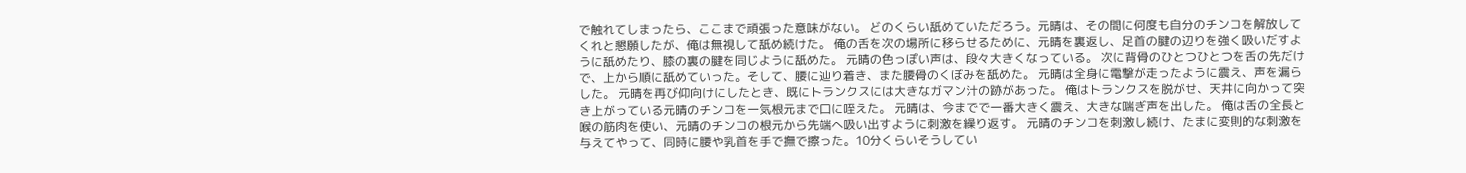で触れてしまったら、ここまで頑張った意味がない。 どのくらい舐めていただろう。元晴は、その間に何度も自分のチンコを解放してくれと懇願したが、俺は無視して舐め続けた。 俺の舌を次の場所に移らせるために、元晴を裏返し、足首の腱の辺りを強く吸いだすように舐めたり、膝の裏の腱を同じように舐めた。 元晴の色っぽい声は、段々大きくなっている。 次に背骨のひとつひとつを舌の先だけで、上から順に舐めていった。そして、腰に辿り着き、また腰骨のくぼみを舐めた。 元晴は全身に電撃が走ったように震え、声を漏らした。 元晴を再び仰向けにしたとき、既にトランクスには大きなガマン汁の跡があった。 俺はトランクスを脱がせ、天井に向かって突き上がっている元晴のチンコを一気根元まで口に咥えた。 元晴は、今までで一番大きく震え、大きな喘ぎ声を出した。 俺は舌の全長と喉の筋肉を使い、元晴のチンコの根元から先端へ吸い出すように刺激を繰り返す。 元晴のチンコを刺激し続け、たまに変則的な刺激を与えてやって、同時に腰や乳首を手で撫で擦った。10分くらいそうしてい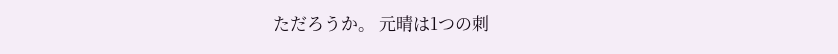ただろうか。 元晴は1つの刺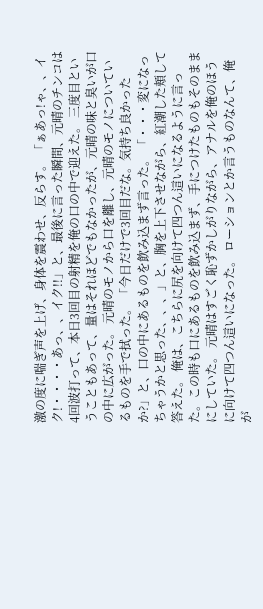激の度に喘ぎ声を上げ、身体を震わせ、反らす。 「ぁあっ!ゃ、、イク!・・・・あっ、、イク!!」と、最後に言った瞬間、元晴のチンコは4回波打って、本日3回目の射精を俺の口の中で迎えた。 三度目ということもあって、量はそれほどでもなかったが、元晴の味と臭いが口の中に広がった。 元晴のモノから口を離し、元晴のモノについているものを手で拭った。 「今日だけで3回目だな。気持ち良かったか?」と、口の中にあるものを飲み込まず言った。 「・・・変になっちゃうかと思った、、、」と、胸を上下させながら、紅潮した頬して答えた。 俺は、こちらに尻を向けて四つん這いになるように言った。この時も口にあるものを飲み込まず、手につけたものもそのままにしていた。 元晴はすごく恥ずかしがりながら、アナルを俺のほうに向けて四つん這いになった。 ローションとか言うものなんて、俺が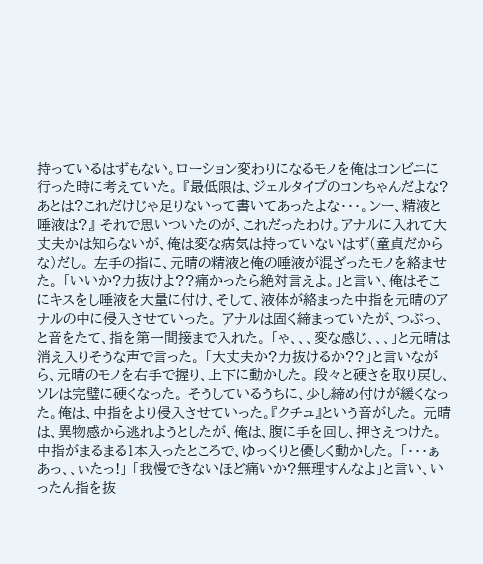持っているはずもない。ローション変わりになるモノを俺はコンビニに行った時に考えていた。 『最低限は、ジェルタイプのコンちゃんだよな?あとは?これだけじゃ足りないって書いてあったよな・・・。ンー、精液と唾液は?』 それで思いついたのが、これだったわけ。アナルに入れて大丈夫かは知らないが、俺は変な病気は持っていないはず(童貞だからな)だし。 左手の指に、元晴の精液と俺の唾液が混ざったモノを絡ませた。 「いいか?力抜けよ??痛かったら絶対言えよ。」と言い、俺はそこにキスをし唾液を大量に付け、そして、液体が絡まった中指を元晴のアナルの中に侵入させていった。 アナルは固く締まっていたが、つぷっ、と音をたて、指を第一間接まで入れた。 「ゃ、、、変な感じ、、、」と元晴は消え入りそうな声で言った。 「大丈夫か?力抜けるか??」と言いながら、元晴のモノを右手で握り、上下に動かした。 段々と硬さを取り戻し、ソレは完璧に硬くなった。 そうしているうちに、少し締め付けが緩くなった。俺は、中指をより侵入させていった。『クチュ』という音がした。 元晴は、異物感から逃れようとしたが、俺は、腹に手を回し、押さえつけた。 中指がまるまる1本入ったところで、ゆっくりと優しく動かした。 「・・・ぁあっ、、ぃたっ!」 「我慢できないほど痛いか?無理すんなよ」と言い、いったん指を抜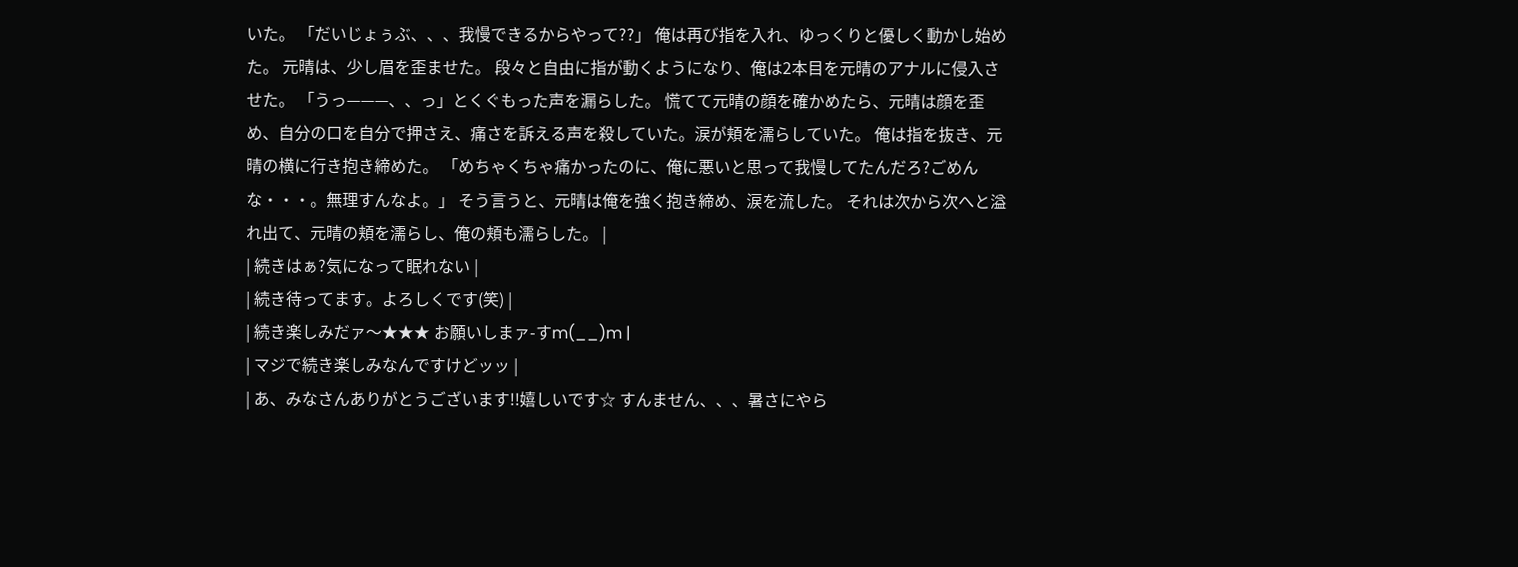いた。 「だいじょぅぶ、、、我慢できるからやって??」 俺は再び指を入れ、ゆっくりと優しく動かし始めた。 元晴は、少し眉を歪ませた。 段々と自由に指が動くようになり、俺は2本目を元晴のアナルに侵入させた。 「うっ———、、っ」とくぐもった声を漏らした。 慌てて元晴の顔を確かめたら、元晴は顔を歪め、自分の口を自分で押さえ、痛さを訴える声を殺していた。涙が頬を濡らしていた。 俺は指を抜き、元晴の横に行き抱き締めた。 「めちゃくちゃ痛かったのに、俺に悪いと思って我慢してたんだろ?ごめんな・・・。無理すんなよ。」 そう言うと、元晴は俺を強く抱き締め、涙を流した。 それは次から次へと溢れ出て、元晴の頬を濡らし、俺の頬も濡らした。 |
| 続きはぁ?気になって眠れない |
| 続き待ってます。よろしくです(笑) |
| 続き楽しみだァ〜★★★ お願いしまァ-すm(__)m |
| マジで続き楽しみなんですけどッッ |
| あ、みなさんありがとうございます!!嬉しいです☆ すんません、、、暑さにやら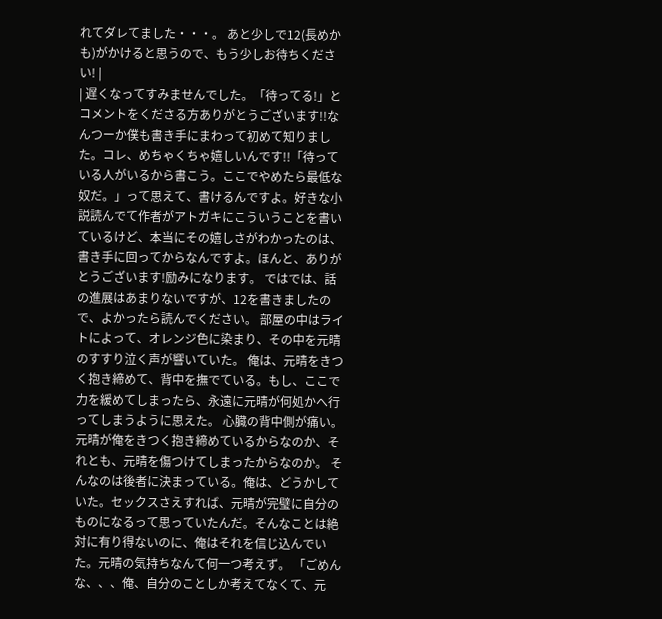れてダレてました・・・。 あと少しで12(長めかも)がかけると思うので、もう少しお待ちください! |
| 遅くなってすみませんでした。「待ってる!」とコメントをくださる方ありがとうございます!!なんつーか僕も書き手にまわって初めて知りました。コレ、めちゃくちゃ嬉しいんです!!「待っている人がいるから書こう。ここでやめたら最低な奴だ。」って思えて、書けるんですよ。好きな小説読んでて作者がアトガキにこういうことを書いているけど、本当にその嬉しさがわかったのは、書き手に回ってからなんですよ。ほんと、ありがとうございます!励みになります。 ではでは、話の進展はあまりないですが、12を書きましたので、よかったら読んでください。 部屋の中はライトによって、オレンジ色に染まり、その中を元晴のすすり泣く声が響いていた。 俺は、元晴をきつく抱き締めて、背中を撫でている。もし、ここで力を緩めてしまったら、永遠に元晴が何処かへ行ってしまうように思えた。 心臓の背中側が痛い。元晴が俺をきつく抱き締めているからなのか、それとも、元晴を傷つけてしまったからなのか。 そんなのは後者に決まっている。俺は、どうかしていた。セックスさえすれば、元晴が完璧に自分のものになるって思っていたんだ。そんなことは絶対に有り得ないのに、俺はそれを信じ込んでいた。元晴の気持ちなんて何一つ考えず。 「ごめんな、、、俺、自分のことしか考えてなくて、元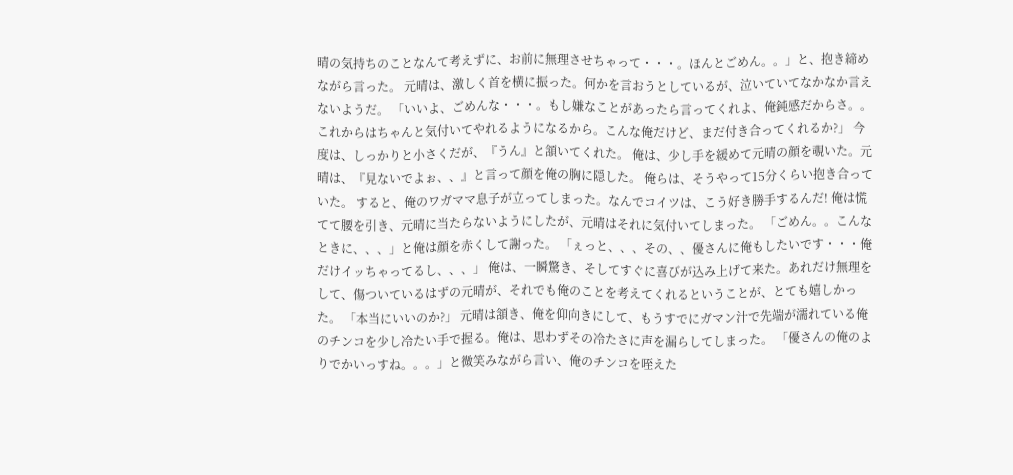晴の気持ちのことなんて考えずに、お前に無理させちゃって・・・。ほんとごめん。。」と、抱き締めながら言った。 元晴は、激しく首を横に振った。何かを言おうとしているが、泣いていてなかなか言えないようだ。 「いいよ、ごめんな・・・。もし嫌なことがあったら言ってくれよ、俺鈍感だからさ。。これからはちゃんと気付いてやれるようになるから。こんな俺だけど、まだ付き合ってくれるか?」 今度は、しっかりと小さくだが、『うん』と頷いてくれた。 俺は、少し手を緩めて元晴の顔を覗いた。元晴は、『見ないでよぉ、、』と言って顔を俺の胸に隠した。 俺らは、そうやって15分くらい抱き合っていた。 すると、俺のワガママ息子が立ってしまった。なんでコイツは、こう好き勝手するんだ! 俺は慌てて腰を引き、元晴に当たらないようにしたが、元晴はそれに気付いてしまった。 「ごめん。。こんなときに、、、」と俺は顔を赤くして謝った。 「ぇっと、、、その、、優さんに俺もしたいです・・・俺だけイッちゃってるし、、、」 俺は、一瞬驚き、そしてすぐに喜びが込み上げて来た。あれだけ無理をして、傷ついているはずの元晴が、それでも俺のことを考えてくれるということが、とても嬉しかった。 「本当にいいのか?」 元晴は頷き、俺を仰向きにして、もうすでにガマン汁で先端が濡れている俺のチンコを少し冷たい手で握る。俺は、思わずその冷たさに声を漏らしてしまった。 「優さんの俺のよりでかいっすね。。。」と微笑みながら言い、俺のチンコを咥えた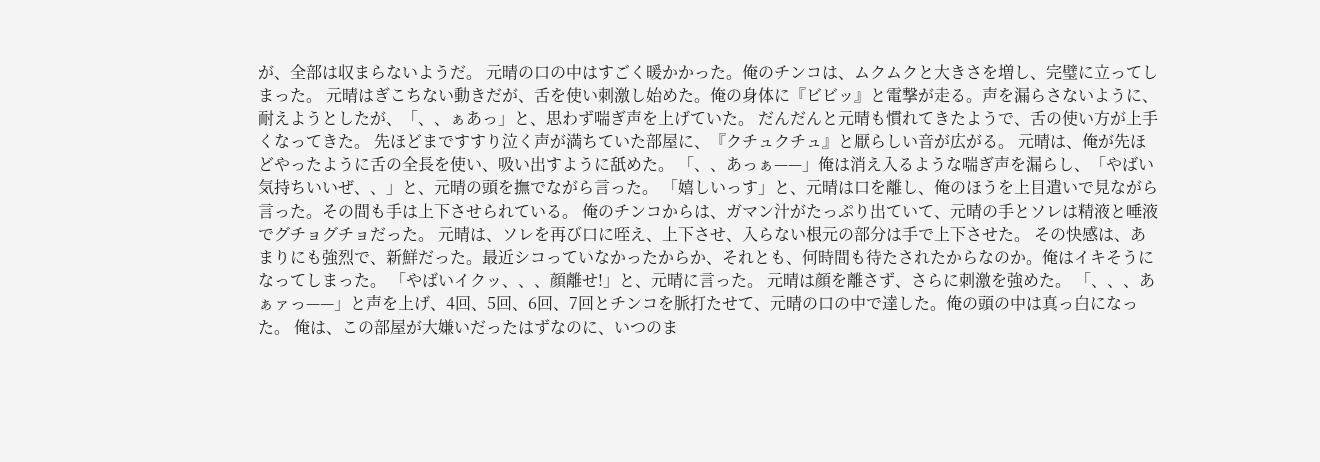が、全部は収まらないようだ。 元晴の口の中はすごく暖かかった。俺のチンコは、ムクムクと大きさを増し、完璧に立ってしまった。 元晴はぎこちない動きだが、舌を使い刺激し始めた。俺の身体に『ビビッ』と電撃が走る。声を漏らさないように、耐えようとしたが、「、、ぁあっ」と、思わず喘ぎ声を上げていた。 だんだんと元晴も慣れてきたようで、舌の使い方が上手くなってきた。 先ほどまですすり泣く声が満ちていた部屋に、『クチュクチュ』と厭らしい音が広がる。 元晴は、俺が先ほどやったように舌の全長を使い、吸い出すように舐めた。 「、、あっぁ——」俺は消え入るような喘ぎ声を漏らし、「やばい気持ちいいぜ、、」と、元晴の頭を撫でながら言った。 「嬉しいっす」と、元晴は口を離し、俺のほうを上目遣いで見ながら言った。その間も手は上下させられている。 俺のチンコからは、ガマン汁がたっぷり出ていて、元晴の手とソレは精液と唾液でグチョグチョだった。 元晴は、ソレを再び口に咥え、上下させ、入らない根元の部分は手で上下させた。 その快感は、あまりにも強烈で、新鮮だった。最近シコっていなかったからか、それとも、何時間も待たされたからなのか。俺はイキそうになってしまった。 「やばいイクッ、、、顔離せ!」と、元晴に言った。 元晴は顔を離さず、さらに刺激を強めた。 「、、、あぁァっ——」と声を上げ、4回、5回、6回、7回とチンコを脈打たせて、元晴の口の中で達した。俺の頭の中は真っ白になった。 俺は、この部屋が大嫌いだったはずなのに、いつのま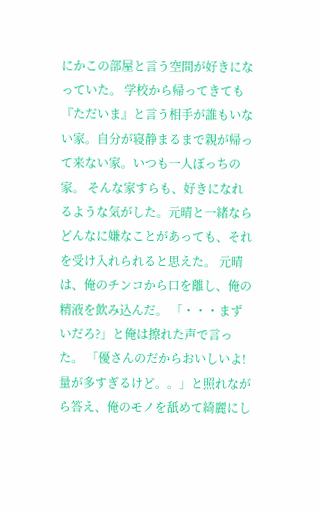にかこの部屋と言う空間が好きになっていた。 学校から帰ってきても『ただいま』と言う相手が誰もいない家。自分が寝静まるまで親が帰って来ない家。いつも一人ぼっちの家。 そんな家すらも、好きになれるような気がした。元晴と一緒ならどんなに嫌なことがあっても、それを受け入れられると思えた。 元晴は、俺のチンコから口を離し、俺の精液を飲み込んだ。 「・・・まずいだろ?」と俺は擦れた声で言った。 「優さんのだからおいしいよ!量が多すぎるけど。。」と照れながら答え、俺のモノを舐めて綺麗にし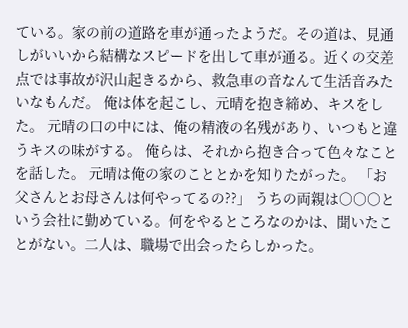ている。家の前の道路を車が通ったようだ。その道は、見通しがいいから結構なスピードを出して車が通る。近くの交差点では事故が沢山起きるから、救急車の音なんて生活音みたいなもんだ。 俺は体を起こし、元晴を抱き締め、キスをした。 元晴の口の中には、俺の精液の名残があり、いつもと違うキスの味がする。 俺らは、それから抱き合って色々なことを話した。 元晴は俺の家のこととかを知りたがった。 「お父さんとお母さんは何やってるの??」 うちの両親は○○○という会社に勤めている。何をやるところなのかは、聞いたことがない。二人は、職場で出会ったらしかった。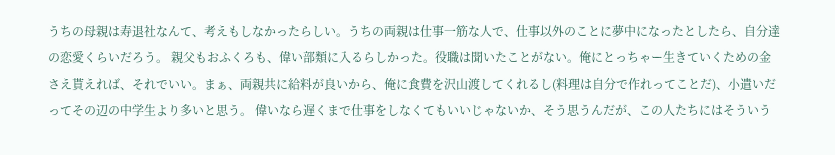うちの母親は寿退社なんて、考えもしなかったらしい。うちの両親は仕事一筋な人で、仕事以外のことに夢中になったとしたら、自分達の恋愛くらいだろう。 親父もおふくろも、偉い部類に入るらしかった。役職は聞いたことがない。俺にとっちゃー生きていくための金さえ貰えれば、それでいい。まぁ、両親共に給料が良いから、俺に食費を沢山渡してくれるし(料理は自分で作れってことだ)、小遣いだってその辺の中学生より多いと思う。 偉いなら遅くまで仕事をしなくてもいいじゃないか、そう思うんだが、この人たちにはそういう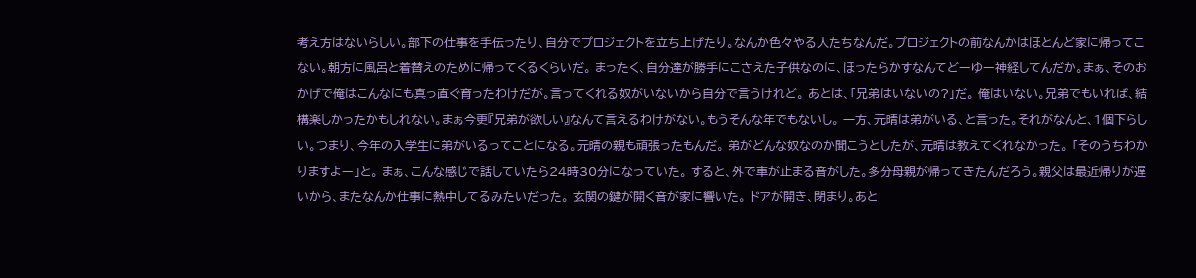考え方はないらしい。部下の仕事を手伝ったり、自分でプロジェクトを立ち上げたり。なんか色々やる人たちなんだ。プロジェクトの前なんかはほとんど家に帰ってこない。朝方に風呂と着替えのために帰ってくるくらいだ。 まったく、自分達が勝手にこさえた子供なのに、ほったらかすなんてどーゆー神経してんだか。まぁ、そのおかげで俺はこんなにも真っ直ぐ育ったわけだが。言ってくれる奴がいないから自分で言うけれど。 あとは、「兄弟はいないの?」だ。 俺はいない。兄弟でもいれば、結構楽しかったかもしれない。まぁ今更『兄弟が欲しい』なんて言えるわけがない。もうそんな年でもないし。 一方、元晴は弟がいる、と言った。それがなんと、1個下らしい。つまり、今年の入学生に弟がいるってことになる。元晴の親も頑張ったもんだ。 弟がどんな奴なのか聞こうとしたが、元晴は教えてくれなかった。 「そのうちわかりますよー」と。 まぁ、こんな感じで話していたら24時30分になっていた。 すると、外で車が止まる音がした。多分母親が帰ってきたんだろう。親父は最近帰りが遅いから、またなんか仕事に熱中してるみたいだった。 玄関の鍵が開く音が家に響いた。 ドアが開き、閉まり。あと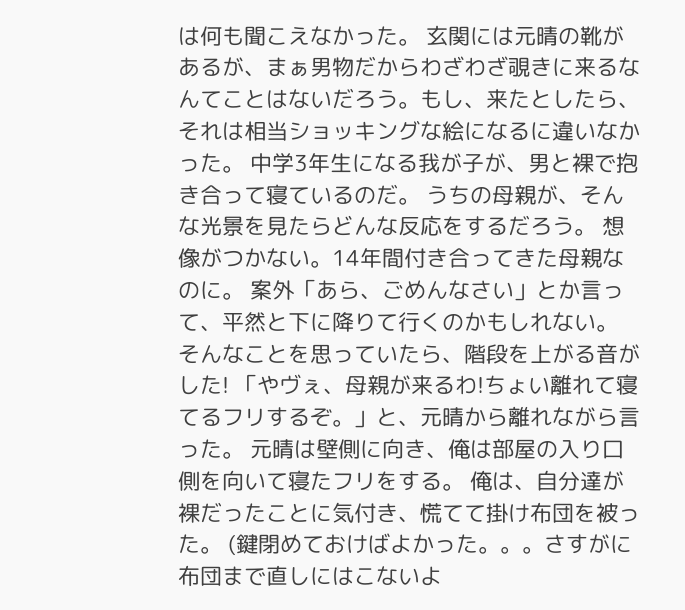は何も聞こえなかった。 玄関には元晴の靴があるが、まぁ男物だからわざわざ覗きに来るなんてことはないだろう。もし、来たとしたら、それは相当ショッキングな絵になるに違いなかった。 中学3年生になる我が子が、男と裸で抱き合って寝ているのだ。 うちの母親が、そんな光景を見たらどんな反応をするだろう。 想像がつかない。14年間付き合ってきた母親なのに。 案外「あら、ごめんなさい」とか言って、平然と下に降りて行くのかもしれない。 そんなことを思っていたら、階段を上がる音がした! 「やヴぇ、母親が来るわ!ちょい離れて寝てるフリするぞ。」と、元晴から離れながら言った。 元晴は壁側に向き、俺は部屋の入り口側を向いて寝たフリをする。 俺は、自分達が裸だったことに気付き、慌てて掛け布団を被った。 (鍵閉めておけばよかった。。。さすがに布団まで直しにはこないよ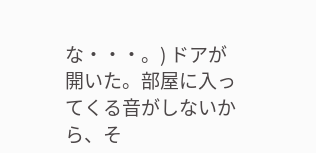な・・・。) ドアが開いた。部屋に入ってくる音がしないから、そ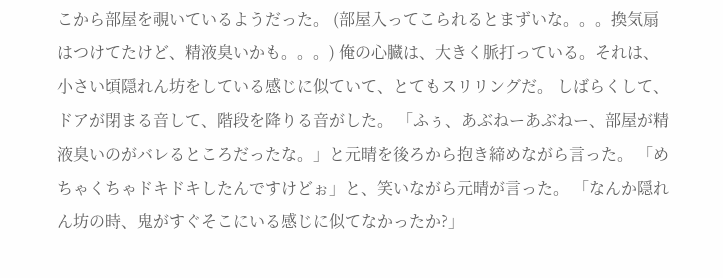こから部屋を覗いているようだった。 (部屋入ってこられるとまずいな。。。換気扇はつけてたけど、精液臭いかも。。。) 俺の心臓は、大きく脈打っている。それは、小さい頃隠れん坊をしている感じに似ていて、とてもスリリングだ。 しばらくして、ドアが閉まる音して、階段を降りる音がした。 「ふぅ、あぶねーあぶねー、部屋が精液臭いのがバレるところだったな。」と元晴を後ろから抱き締めながら言った。 「めちゃくちゃドキドキしたんですけどぉ」と、笑いながら元晴が言った。 「なんか隠れん坊の時、鬼がすぐそこにいる感じに似てなかったか?」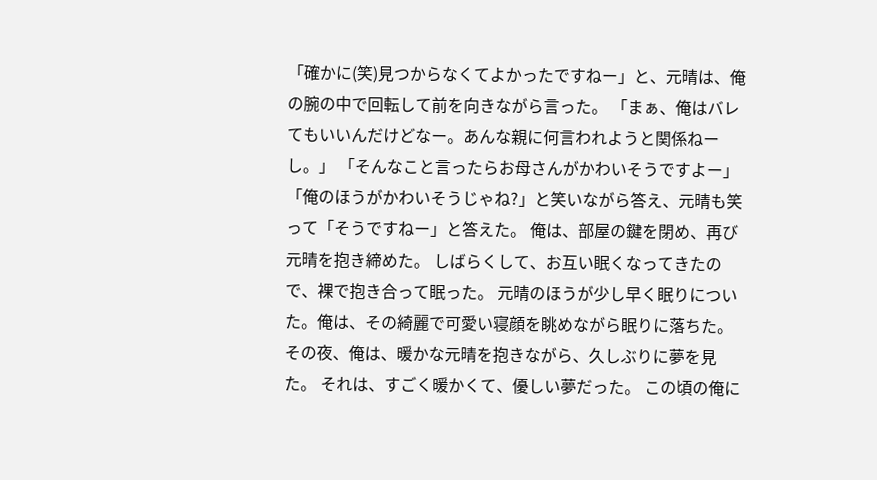「確かに(笑)見つからなくてよかったですねー」と、元晴は、俺の腕の中で回転して前を向きながら言った。 「まぁ、俺はバレてもいいんだけどなー。あんな親に何言われようと関係ねーし。」 「そんなこと言ったらお母さんがかわいそうですよー」 「俺のほうがかわいそうじゃね?」と笑いながら答え、元晴も笑って「そうですねー」と答えた。 俺は、部屋の鍵を閉め、再び元晴を抱き締めた。 しばらくして、お互い眠くなってきたので、裸で抱き合って眠った。 元晴のほうが少し早く眠りについた。俺は、その綺麗で可愛い寝顔を眺めながら眠りに落ちた。 その夜、俺は、暖かな元晴を抱きながら、久しぶりに夢を見た。 それは、すごく暖かくて、優しい夢だった。 この頃の俺に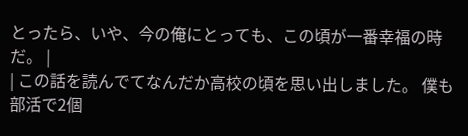とったら、いや、今の俺にとっても、この頃が一番幸福の時だ。 |
| この話を読んでてなんだか高校の頃を思い出しました。 僕も部活で2個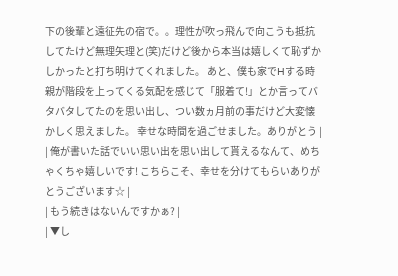下の後輩と遠征先の宿で。。理性が吹っ飛んで向こうも抵抗してたけど無理矢理と(笑)だけど後から本当は嬉しくて恥ずかしかったと打ち明けてくれました。 あと、僕も家でHする時親が階段を上ってくる気配を感じて「服着て!」とか言ってバタバタしてたのを思い出し、つい数ヵ月前の事だけど大変懐かしく思えました。 幸せな時間を過ごせました。ありがとう |
| 俺が書いた話でいい思い出を思い出して貰えるなんて、めちゃくちゃ嬉しいです! こちらこそ、幸せを分けてもらいありがとうございます☆ |
| もう続きはないんですかぁ? |
| ▼し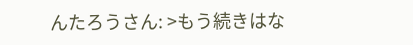んたろうさん: >もう続きはな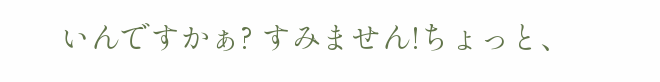いんですかぁ? すみません!ちょっと、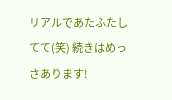リアルであたふたしてて(笑) 続きはめっさあります!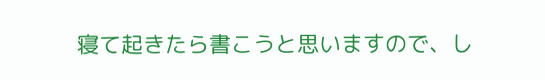寝て起きたら書こうと思いますので、し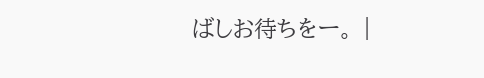ばしお待ちをー。 |